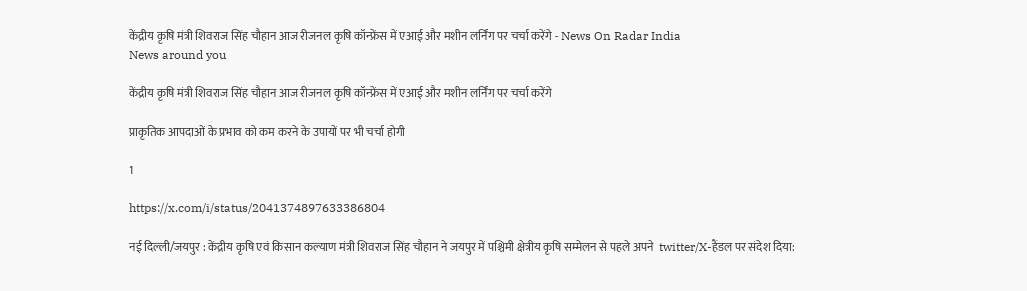केंद्रीय कृषि मंत्री शिवराज सिंह चौहान आज रीजनल कृषि कॉन्फ्रेंस में एआई और मशीन लर्निंग पर चर्चा करेंगे - News On Radar India
News around you

केंद्रीय कृषि मंत्री शिवराज सिंह चौहान आज रीजनल कृषि कॉन्फ्रेंस में एआई और मशीन लर्निंग पर चर्चा करेंगे

प्राकृतिक आपदाओं के प्रभाव को कम करने के उपायों पर भी चर्चा होगी

1

https://x.com/i/status/2041374897633386804

नई दिल्ली/जयपुर : केंद्रीय कृषि एवं किसान कल्याण मंत्री शिवराज सिंह चौहान ने जयपुर में पश्चिमी क्षेत्रीय कृषि सम्मेलन से पहले अपने  twitter/X-हैंडल पर संदेश दिया: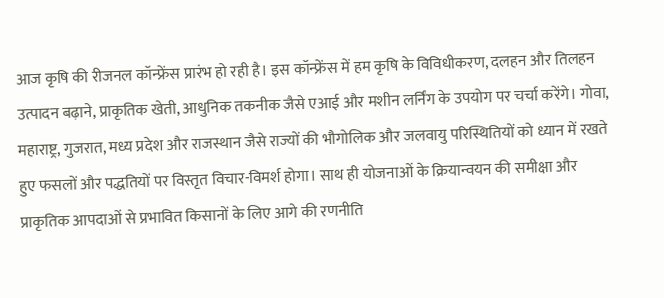आज कृषि की रीजनल कॉन्फ्रेंस प्रारंभ हो रही है। इस कॉन्फ्रेंस में हम कृषि के विविधीकरण, दलहन और तिलहन उत्पादन बढ़ाने, प्राकृतिक खेती, आधुनिक तकनीक जैसे एआई और मशीन लर्निंग के उपयोग पर चर्चा करेंगे। गोवा, महाराष्ट्र, गुजरात, मध्य प्रदेश और राजस्थान जैसे राज्यों की भौगोलिक और जलवायु परिस्थितियों को ध्यान में रखते हुए फसलों और पद्धतियों पर विस्तृत विचार-विमर्श होगा। साथ ही योजनाओं के क्रियान्वयन की समीक्षा और प्राकृतिक आपदाओं से प्रभावित किसानों के लिए आगे की रणनीति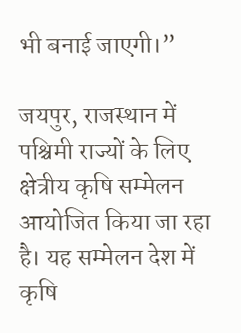भी बनाई जाएगी।”

जयपुर, राजस्थान में पश्चिमी राज्यों के लिए क्षेत्रीय कृषि सम्मेलन आयोजित किया जा रहा है। यह सम्मेलन देश में कृषि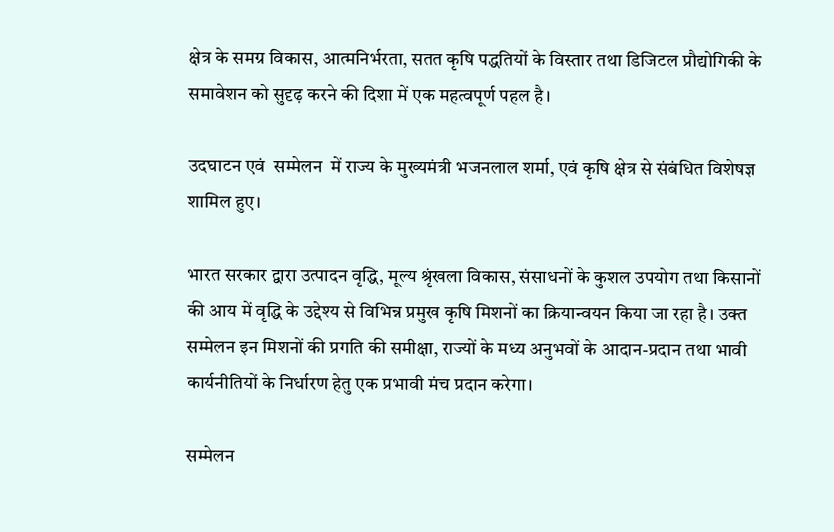क्षेत्र के समग्र विकास, आत्मनिर्भरता, सतत कृषि पद्धतियों के विस्तार तथा डिजिटल प्रौद्योगिकी के समावेशन को सुदृढ़ करने की दिशा में एक महत्वपूर्ण पहल है।

उदघाटन एवं  सम्मेलन  में राज्य के मुख्यमंत्री भजनलाल शर्मा, एवं कृषि क्षेत्र से संबंधित विशेषज्ञ शामिल हुए।

भारत सरकार द्वारा उत्पादन वृद्धि, मूल्य श्रृंखला विकास, संसाधनों के कुशल उपयोग तथा किसानों की आय में वृद्धि के उद्देश्य से विभिन्न प्रमुख कृषि मिशनों का क्रियान्वयन किया जा रहा है। उक्त सम्मेलन इन मिशनों की प्रगति की समीक्षा, राज्यों के मध्य अनुभवों के आदान-प्रदान तथा भावी कार्यनीतियों के निर्धारण हेतु एक प्रभावी मंच प्रदान करेगा।

सम्मेलन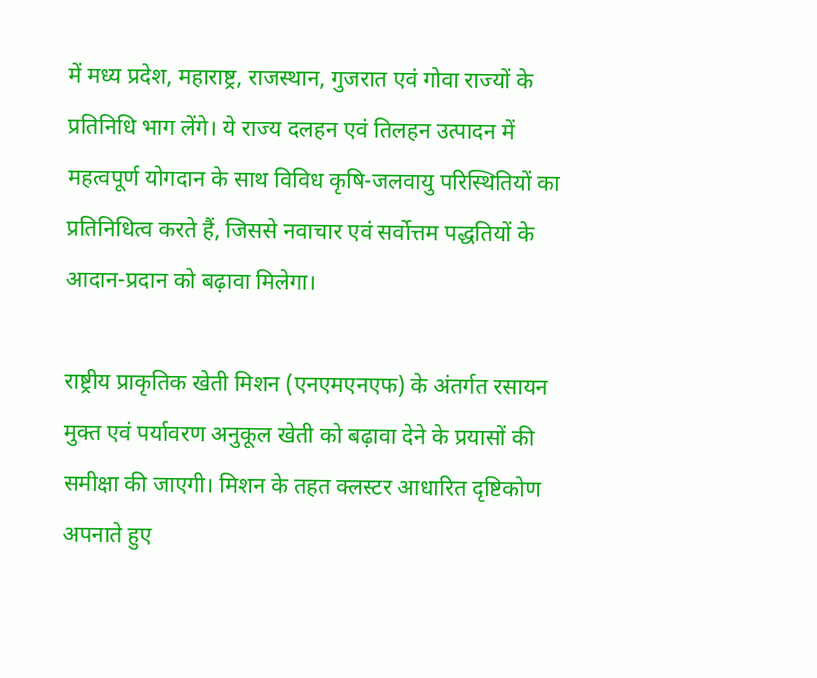में मध्य प्रदेश, महाराष्ट्र, राजस्थान, गुजरात एवं गोवा राज्यों के प्रतिनिधि भाग लेंगे। ये राज्य दलहन एवं तिलहन उत्पादन में महत्वपूर्ण योगदान के साथ विविध कृषि-जलवायु परिस्थितियों का प्रतिनिधित्व करते हैं, जिससे नवाचार एवं सर्वोत्तम पद्धतियों के आदान-प्रदान को बढ़ावा मिलेगा।

राष्ट्रीय प्राकृतिक खेती मिशन (एनएमएनएफ) के अंतर्गत रसायन मुक्त एवं पर्यावरण अनुकूल खेती को बढ़ावा देने के प्रयासों की समीक्षा की जाएगी। मिशन के तहत क्लस्टर आधारित दृष्टिकोण अपनाते हुए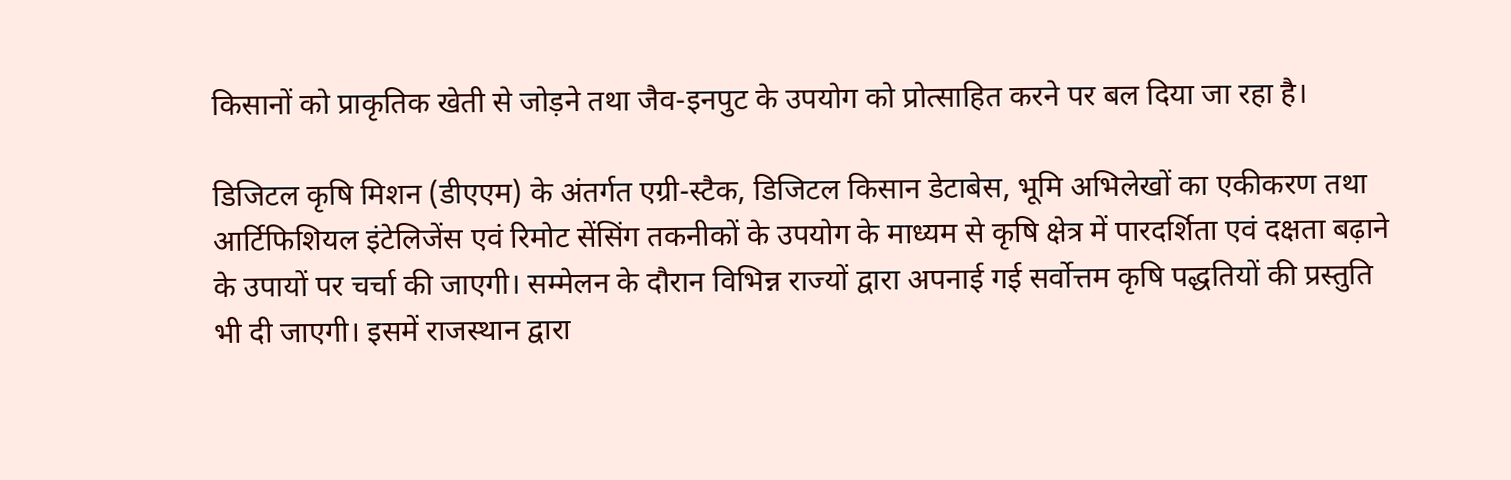किसानों को प्राकृतिक खेती से जोड़ने तथा जैव-इनपुट के उपयोग को प्रोत्साहित करने पर बल दिया जा रहा है।

डिजिटल कृषि मिशन (डीएएम) के अंतर्गत एग्री-स्टैक, डिजिटल किसान डेटाबेस, भूमि अभिलेखों का एकीकरण तथा आर्टिफिशियल इंटेलिजेंस एवं रिमोट सेंसिंग तकनीकों के उपयोग के माध्यम से कृषि क्षेत्र में पारदर्शिता एवं दक्षता बढ़ाने के उपायों पर चर्चा की जाएगी। सम्मेलन के दौरान विभिन्न राज्यों द्वारा अपनाई गई सर्वोत्तम कृषि पद्धतियों की प्रस्तुति भी दी जाएगी। इसमें राजस्थान द्वारा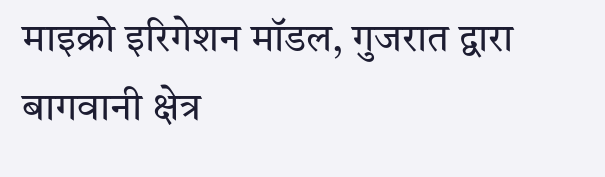माइक्रो इरिगेशन मॉडल, गुजरात द्वारा बागवानी क्षेत्र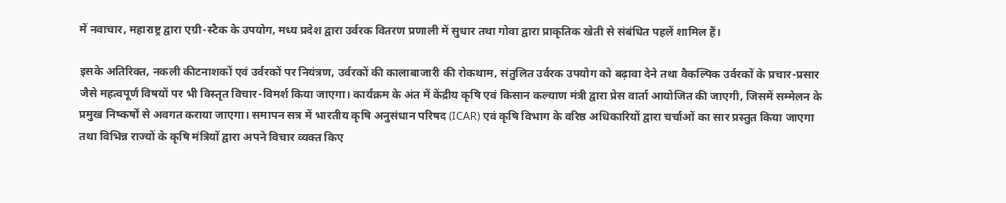में नवाचार, महाराष्ट्र द्वारा एग्री-स्टैक के उपयोग, मध्य प्रदेश द्वारा उर्वरक वितरण प्रणाली में सुधार तथा गोवा द्वारा प्राकृतिक खेती से संबंधित पहलें शामिल हैं।

इसके अतिरिक्त, नकली कीटनाशकों एवं उर्वरकों पर नियंत्रण, उर्वरकों की कालाबाजारी की रोकथाम, संतुलित उर्वरक उपयोग को बढ़ावा देने तथा वैकल्पिक उर्वरकों के प्रचार-प्रसार जैसे महत्वपूर्ण विषयों पर भी विस्तृत विचार-विमर्श किया जाएगा। कार्यक्रम के अंत में केंद्रीय कृषि एवं किसान कल्याण मंत्री द्वारा प्रेस वार्ता आयोजित की जाएगी, जिसमें सम्मेलन के प्रमुख निष्कर्षों से अवगत कराया जाएगा। समापन सत्र में भारतीय कृषि अनुसंधान परिषद (ICAR) एवं कृषि विभाग के वरिष्ठ अधिकारियों द्वारा चर्चाओं का सार प्रस्तुत किया जाएगा तथा विभिन्न राज्यों के कृषि मंत्रियों द्वारा अपने विचार व्यक्त किए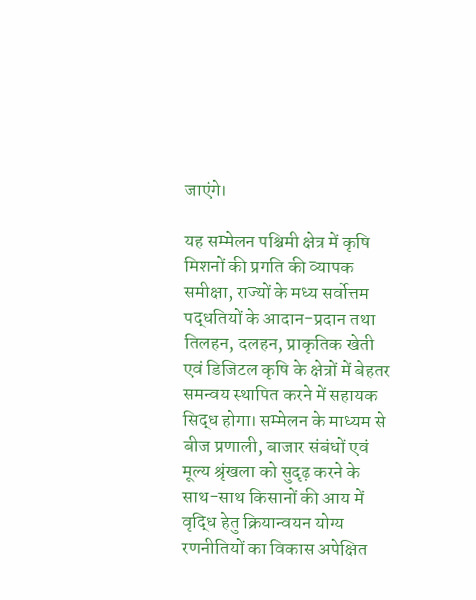जाएंगे।

यह सम्मेलन पश्चिमी क्षेत्र में कृषि मिशनों की प्रगति की व्यापक समीक्षा, राज्यों के मध्य सर्वोत्तम पद्धतियों के आदान-प्रदान तथा तिलहन, दलहन, प्राकृतिक खेती एवं डिजिटल कृषि के क्षेत्रों में बेहतर समन्वय स्थापित करने में सहायक सिद्ध होगा। सम्मेलन के माध्यम से बीज प्रणाली, बाजार संबंधों एवं मूल्य श्रृंखला को सुदृढ़ करने के साथ-साथ किसानों की आय में वृद्धि हेतु क्रियान्वयन योग्य रणनीतियों का विकास अपेक्षित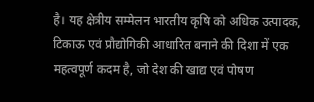है। यह क्षेत्रीय सम्मेलन भारतीय कृषि को अधिक उत्पादक, टिकाऊ एवं प्रौद्योगिकी आधारित बनाने की दिशा में एक महत्वपूर्ण कदम है, जो देश की खाद्य एवं पोषण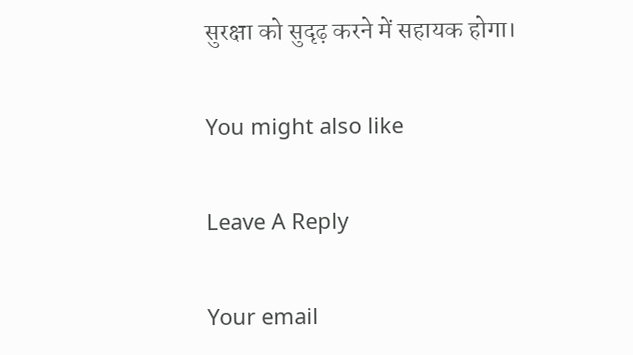सुरक्षा को सुदृढ़ करने में सहायक होगा।

You might also like

Leave A Reply

Your email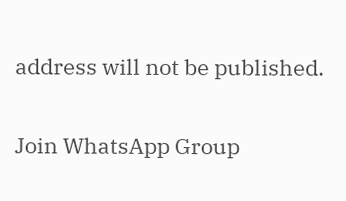address will not be published.

Join WhatsApp Group